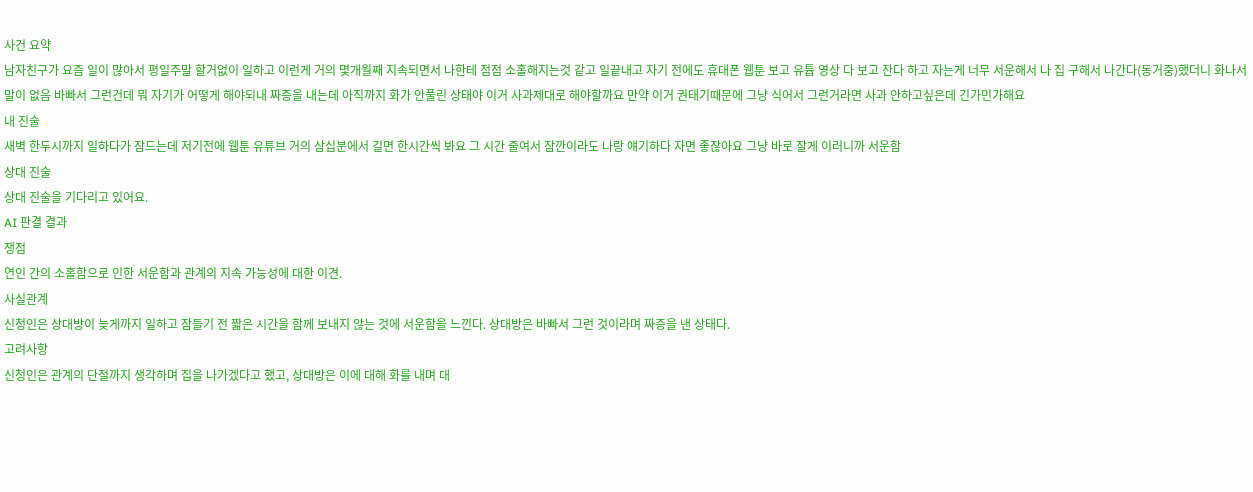사건 요약
남자친구가 요즘 일이 많아서 평일주말 할거없이 일하고 이런게 거의 몇개월째 지속되면서 나한테 점점 소홀해지는것 같고 일끝내고 자기 전에도 휴대폰 웹툰 보고 유튭 영상 다 보고 잔다 하고 자는게 너무 서운해서 나 집 구해서 나간다(동거중)했더니 화나서 말이 없음 바빠서 그런건데 뭐 자기가 어떻게 해야되내 짜증을 내는데 아직까지 화가 안풀린 상태야 이거 사과제대로 해야할까요 만약 이거 권태기때문에 그냥 식어서 그런거라면 사과 안하고싶은데 긴가민가해요
내 진술
새벽 한두시까지 일하다가 잠드는데 저기전에 웹툰 유튜브 거의 삼십분에서 길면 한시간씩 봐요 그 시간 줄여서 잠깐이라도 나랑 얘기하다 자면 좋잖아요 그냥 바로 잘게 이러니까 서운함
상대 진술
상대 진술을 기다리고 있어요.
AI 판결 결과
쟁점
연인 간의 소홀함으로 인한 서운함과 관계의 지속 가능성에 대한 이견.
사실관계
신청인은 상대방이 늦게까지 일하고 잠들기 전 짧은 시간을 함께 보내지 않는 것에 서운함을 느낀다. 상대방은 바빠서 그런 것이라며 짜증을 낸 상태다.
고려사항
신청인은 관계의 단절까지 생각하며 집을 나가겠다고 했고, 상대방은 이에 대해 화를 내며 대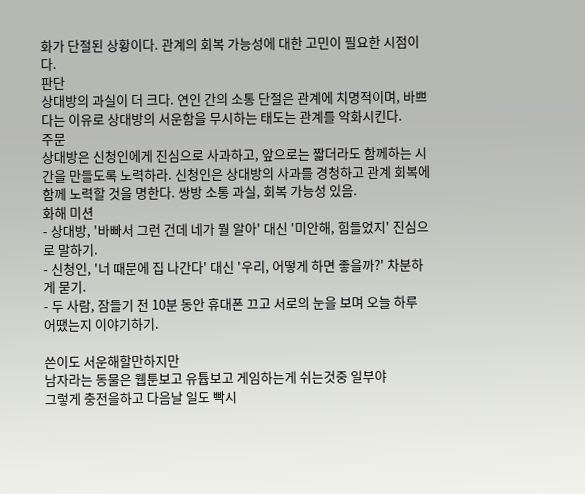화가 단절된 상황이다. 관계의 회복 가능성에 대한 고민이 필요한 시점이다.
판단
상대방의 과실이 더 크다. 연인 간의 소통 단절은 관계에 치명적이며, 바쁘다는 이유로 상대방의 서운함을 무시하는 태도는 관계를 악화시킨다.
주문
상대방은 신청인에게 진심으로 사과하고, 앞으로는 짧더라도 함께하는 시간을 만들도록 노력하라. 신청인은 상대방의 사과를 경청하고 관계 회복에 함께 노력할 것을 명한다. 쌍방 소통 과실, 회복 가능성 있음.
화해 미션
- 상대방, '바빠서 그런 건데 네가 뭘 알아' 대신 '미안해, 힘들었지' 진심으로 말하기.
- 신청인, '너 때문에 집 나간다' 대신 '우리, 어떻게 하면 좋을까?' 차분하게 묻기.
- 두 사람, 잠들기 전 10분 동안 휴대폰 끄고 서로의 눈을 보며 오늘 하루 어땠는지 이야기하기.

쓴이도 서운해할만하지만
남자라는 동물은 웹툰보고 유튭보고 게임하는게 쉬는것중 일부야
그렇게 충전을하고 다음날 일도 빡시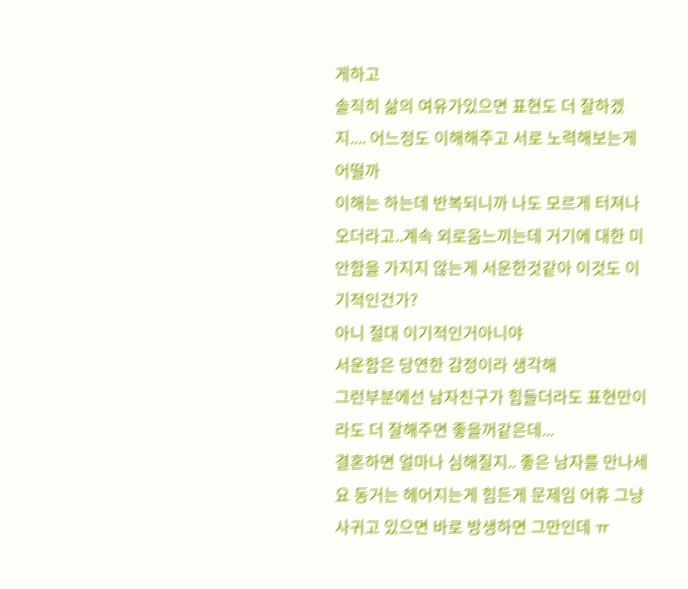게하고
솔직히 삶의 여유가있으면 표현도 더 잘하겠지.... 어느정도 이해해주고 서로 노력해보는게어떨까
이해는 하는데 반복되니까 나도 모르게 터져나오더라고..계속 외로움느끼는데 거기에 대한 미안함을 가지지 않는게 서운한것같아 이것도 이기적인건가?
아니 절대 이기적인거아니야
서운함은 당연한 감정이라 생각해
그런부분에선 남자친구가 힘들더라도 표현만이라도 더 잘해주면 좋을꺼같은데...
결혼하면 얼마나 심해질지.. 좋은 남자를 만나세요 동거는 헤어지는게 힘든게 문제임 어휴 그냥 사귀고 있으면 바로 방생하면 그만인데 ㅠ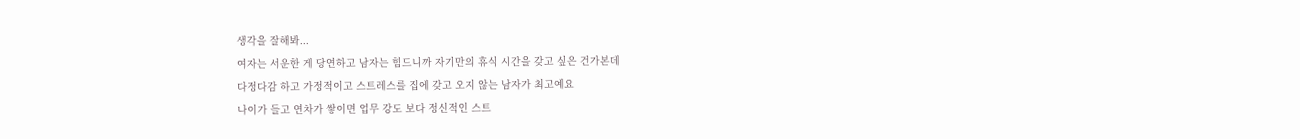생각을 잘해봐...
여자는 서운한 게 당연하고 남자는 힘드니까 자기만의 휴식 시간을 갖고 싶은 건가본데
다정다감 하고 가정적이고 스트레스를 집에 갖고 오지 않는 남자가 최고예요
나이가 들고 연차가 쌓이면 업무 강도 보다 정신적인 스트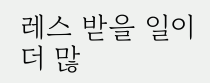레스 받을 일이 더 많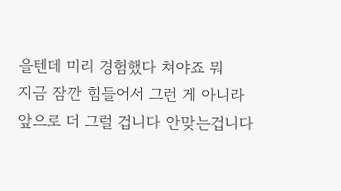을텐데 미리 경험했다 쳐야죠 뭐
지금 잠깐 힘들어서 그런 게 아니라 앞으로 더 그럴 겁니다 안맞는겁니다